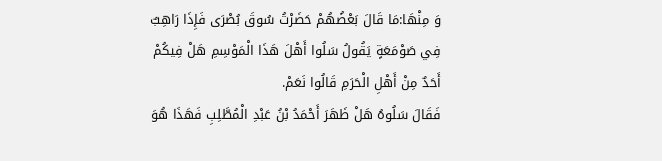وَ مِنْهَا:مَا قَالَ بَعْضُهُمْ حَضَرْتُ سُوقَ بُصْرَى فَإِذَا رَاهِبٌ فِي صَوْمَعَةٍ يَقُولُ سَلُوا أَهْلَ هَذَا الْمَوْسِمِ هَلْ فِيكُمْ أَحَدٌ مِنْ أَهْلِ الْحَرَمِ قَالُوا نَعَمْ.
فَقَالَ سَلُوهُ هَلْ ظَهَرَ أَحْمَدُ بْنُ عَبْدِ الْمُطَّلِبِ فَهَذَا هُوَ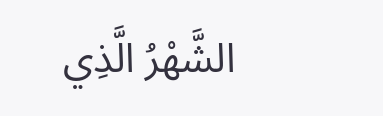الشَّهْرُ الَّذِي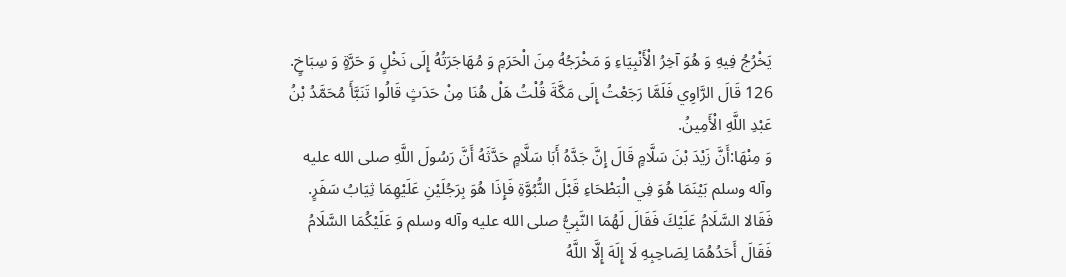يَخْرُجُ فِيهِ وَ هُوَ آخِرُ الْأَنْبِيَاءِ وَ مَخْرَجُهُ مِنَ الْحَرَمِ وَ مُهَاجَرَتُهُ إِلَى نَخْلٍ وَ حَرَّةٍ وَ سِبَاخٍ.
126 قَالَ الرَّاوِي فَلَمَّا رَجَعْتُ إِلَى مَكَّةَ قُلْتُ هَلْ هُنَا مِنْ حَدَثٍ قَالُوا تَنَبَّأَ مُحَمَّدُ بْنُ عَبْدِ اللَّهِ الْأَمِينُ.
وَ مِنْهَا:أَنَّ زَيْدَ بْنَ سَلَّامٍ قَالَ إِنَّ جَدَّهُ أَبَا سَلَّامٍ حَدَّثَهُ أَنَّ رَسُولَ اللَّهِ صلى الله عليه وآله وسلم بَيْنَمَا هُوَ فِي الْبَطْحَاءِ قَبْلَ النُّبُوَّةِ فَإِذَا هُوَ بِرَجُلَيْنِ عَلَيْهِمَا ثِيَابُ سَفَرٍ.
فَقَالا السَّلَامُ عَلَيْكَ فَقَالَ لَهُمَا النَّبِيُّ صلى الله عليه وآله وسلم وَ عَلَيْكُمَا السَّلَامُ فَقَالَ أَحَدُهُمَا لِصَاحِبِهِ لَا إِلَهَ إِلَّا اللَّهُ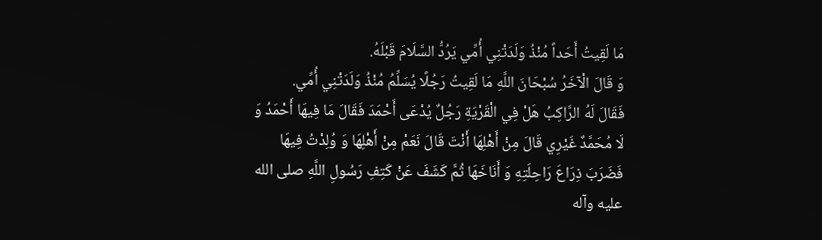مَا لَقِيتُ أَحَداً مُنْذُ وَلَدَتْنِي أُمِّي يَرُدُّ السَّلَامَ قَبْلَهُ.
وَ قَالَ الْآخَرُ سُبْحَانَ اللَّهِ مَا لَقِيتُ رَجُلًا يُسَلِّمُ مُنْذُ وَلَدَتْنِي أُمِّي.
فَقَالَ لَهُ الرَّاكِبُ هَلْ فِي الْقَرْيَةِ رَجُلٌ يُدْعَى أَحْمَدَ فَقَالَ مَا فِيهَا أَحْمَدُ وَ لَا مُحَمَّدٌ غَيْرِي قَالَ مِنْ أَهْلِهَا أَنْتَ قَالَ نَعَمْ مِنْ أَهْلِهَا وَ وُلِدْتُ فِيهَا فَضَرَبَ ذِرَاعَ رَاحِلَتِهِ وَ أَنَاخَهَا ثُمَّ كَشَفَ عَنْ كَتِفِ رَسُولِ اللَّهِ صلى الله عليه وآله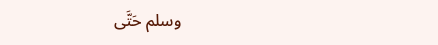وسلم حَتَّى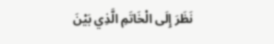نَظَرَ إِلَى الْخَاتَمِ الَّذِي بَيْنَ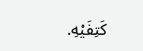كَتِفَيْهِ.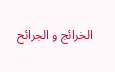الخرائج و الجرائح